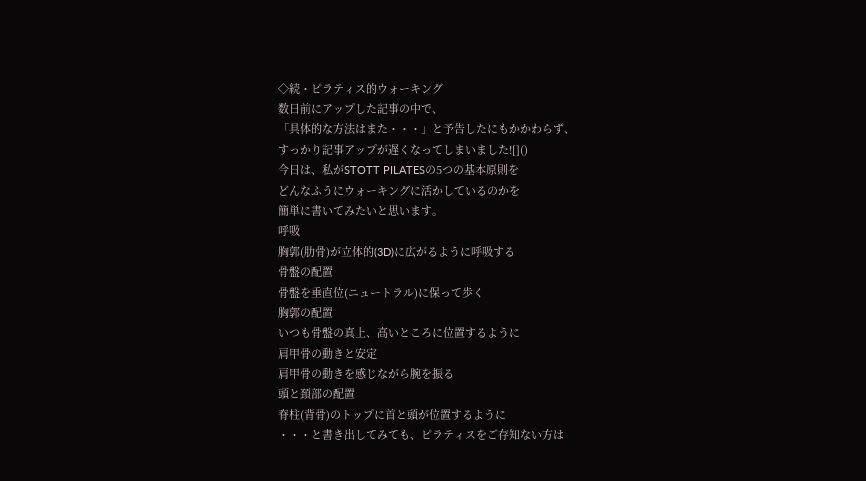◇続・ピラティス的ウォーキング
数日前にアップした記事の中で、
「具体的な方法はまた・・・」と予告したにもかかわらず、
すっかり記事アップが遅くなってしまいました![]()
今日は、私がSTOTT PILATESの5つの基本原則を
どんなふうにウォーキングに活かしているのかを
簡単に書いてみたいと思います。
呼吸
胸郭(肋骨)が立体的(3D)に広がるように呼吸する
骨盤の配置
骨盤を垂直位(ニュートラル)に保って歩く
胸郭の配置
いつも骨盤の真上、高いところに位置するように
肩甲骨の動きと安定
肩甲骨の動きを感じながら腕を振る
頭と頚部の配置
脊柱(背骨)のトップに首と頭が位置するように
・・・と書き出してみても、ピラティスをご存知ない方は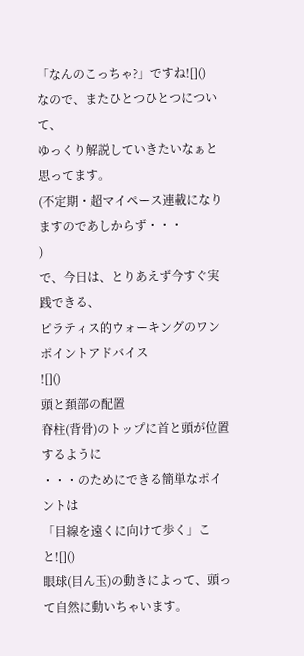「なんのこっちゃ?」ですね![]()
なので、またひとつひとつについて、
ゆっくり解説していきたいなぁと思ってます。
(不定期・超マイペース連載になりますのであしからず・・・
)
で、今日は、とりあえず今すぐ実践できる、
ピラティス的ウォーキングのワンポイントアドバイス
![]()
頭と頚部の配置
脊柱(背骨)のトップに首と頭が位置するように
・・・のためにできる簡単なポイントは
「目線を遠くに向けて歩く」こと![]()
眼球(目ん玉)の動きによって、頭って自然に動いちゃいます。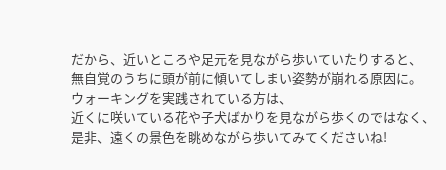だから、近いところや足元を見ながら歩いていたりすると、
無自覚のうちに頭が前に傾いてしまい姿勢が崩れる原因に。
ウォーキングを実践されている方は、
近くに咲いている花や子犬ばかりを見ながら歩くのではなく、
是非、遠くの景色を眺めながら歩いてみてくださいね!